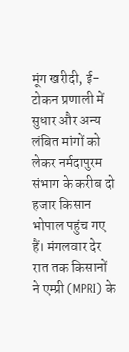मूंग खरीदी, ई-टोकन प्रणाली में सुधार और अन्य लंबित मांगों को लेकर नर्मदापुरम संभाग के करीब दो हजार किसान भोपाल पहुंच गए हैं। मंगलवार देर रात तक किसानों ने एम्प्री (MPRI) के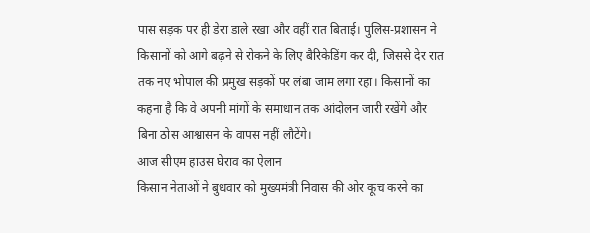पास सड़क पर ही डेरा डाले रखा और वहीं रात बिताई। पुलिस-प्रशासन ने किसानों को आगे बढ़ने से रोकने के लिए बैरिकेडिंग कर दी, जिससे देर रात तक नए भोपाल की प्रमुख सड़कों पर लंबा जाम लगा रहा। किसानों का कहना है कि वे अपनी मांगों के समाधान तक आंदोलन जारी रखेंगे और बिना ठोस आश्वासन के वापस नहीं लौटेंगे।
आज सीएम हाउस घेराव का ऐलान
किसान नेताओं ने बुधवार को मुख्यमंत्री निवास की ओर कूच करने का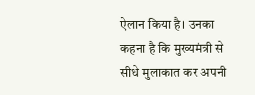ऐलान किया है। उनका कहना है कि मुख्यमंत्री से सीधे मुलाकात कर अपनी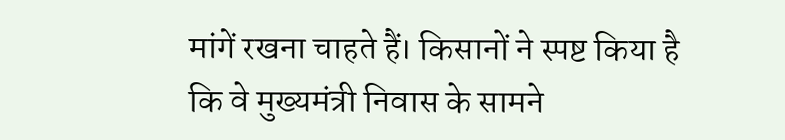मांगें रखना चाहते हैं। किसानों ने स्पष्ट किया है कि वे मुख्यमंत्री निवास के सामने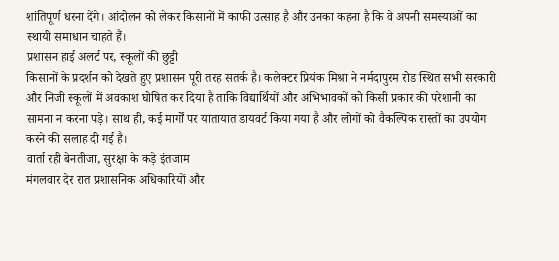शांतिपूर्ण धरना देंगे। आंदोलन को लेकर किसानों में काफी उत्साह है और उनका कहना है कि वे अपनी समस्याओं का स्थायी समाधान चाहते हैं।
प्रशासन हाई अलर्ट पर, स्कूलों की छुट्टी
किसानों के प्रदर्शन को देखते हुए प्रशासन पूरी तरह सतर्क है। कलेक्टर प्रियंक मिश्रा ने नर्मदापुरम रोड स्थित सभी सरकारी और निजी स्कूलों में अवकाश घोषित कर दिया है ताकि विद्यार्थियों और अभिभावकों को किसी प्रकार की परेशानी का सामना न करना पड़े। साथ ही, कई मार्गों पर यातायात डायवर्ट किया गया है और लोगों को वैकल्पिक रास्तों का उपयोग करने की सलाह दी गई है।
वार्ता रही बेनतीजा, सुरक्षा के कड़े इंतजाम
मंगलवार देर रात प्रशासनिक अधिकारियों और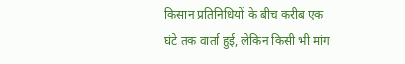किसान प्रतिनिधियों के बीच करीब एक घंटे तक वार्ता हुई, लेकिन किसी भी मांग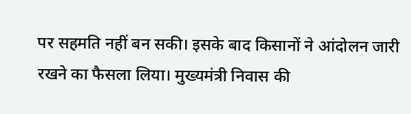पर सहमति नहीं बन सकी। इसके बाद किसानों ने आंदोलन जारी रखने का फैसला लिया। मुख्यमंत्री निवास की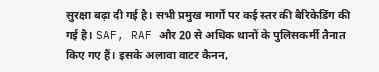सुरक्षा बढ़ा दी गई है। सभी प्रमुख मार्गों पर कई स्तर की बैरिकेडिंग की गई है। SAF, RAF और 20 से अधिक थानों के पुलिसकर्मी तैनात किए गए हैं। इसके अलावा वाटर कैनन,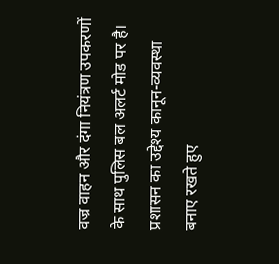वज्र वाहन और दंगा नियंत्रण उपकरणों के साथ पुलिस बल अलर्ट मोड पर है। प्रशासन का उद्देश्य कानून-व्यवस्था बनाए रखते हुए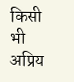किसी भी अप्रिय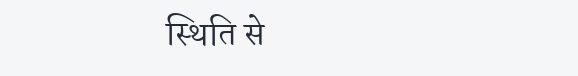स्थिति से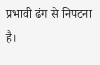प्रभावी ढंग से निपटना है।